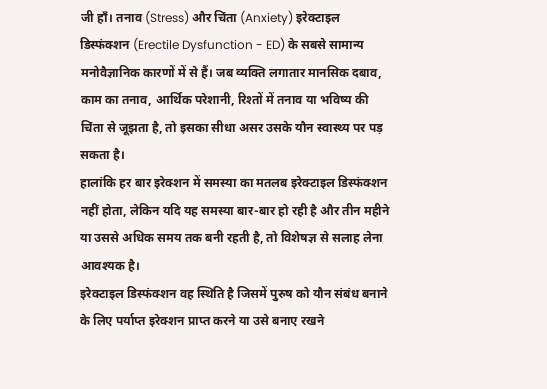जी हाँ। तनाव (Stress) और चिंता (Anxiety) इरेक्टाइल डिस्फंक्शन (Erectile Dysfunction - ED) के सबसे सामान्य मनोवैज्ञानिक कारणों में से हैं। जब व्यक्ति लगातार मानसिक दबाव, काम का तनाव, आर्थिक परेशानी, रिश्तों में तनाव या भविष्य की चिंता से जूझता है, तो इसका सीधा असर उसके यौन स्वास्थ्य पर पड़ सकता है।
हालांकि हर बार इरेक्शन में समस्या का मतलब इरेक्टाइल डिस्फंक्शन नहीं होता, लेकिन यदि यह समस्या बार-बार हो रही है और तीन महीने या उससे अधिक समय तक बनी रहती है, तो विशेषज्ञ से सलाह लेना आवश्यक है।
इरेक्टाइल डिस्फंक्शन वह स्थिति है जिसमें पुरुष को यौन संबंध बनाने के लिए पर्याप्त इरेक्शन प्राप्त करने या उसे बनाए रखने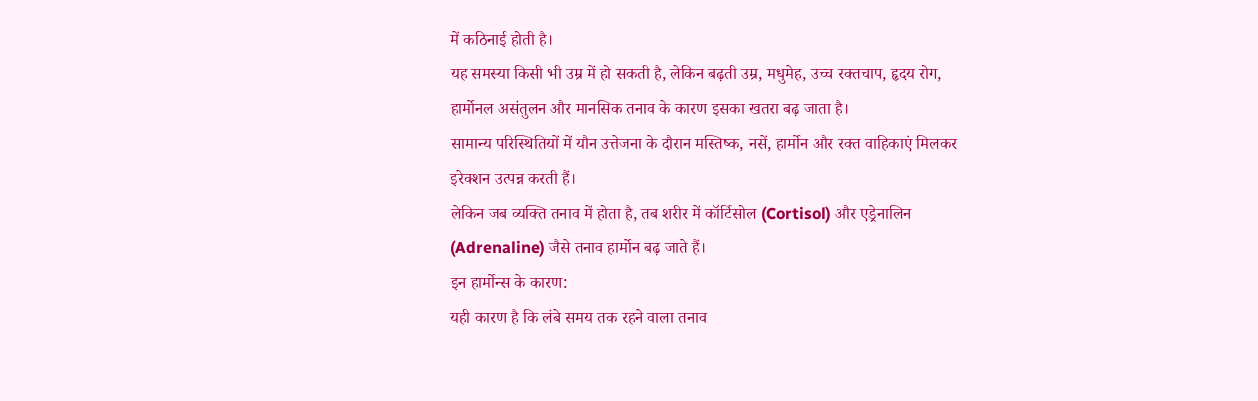में कठिनाई होती है।
यह समस्या किसी भी उम्र में हो सकती है, लेकिन बढ़ती उम्र, मधुमेह, उच्च रक्तचाप, हृदय रोग, हार्मोनल असंतुलन और मानसिक तनाव के कारण इसका खतरा बढ़ जाता है।
सामान्य परिस्थितियों में यौन उत्तेजना के दौरान मस्तिष्क, नसें, हार्मोन और रक्त वाहिकाएं मिलकर इरेक्शन उत्पन्न करती हैं।
लेकिन जब व्यक्ति तनाव में होता है, तब शरीर में कॉर्टिसोल (Cortisol) और एड्रेनालिन (Adrenaline) जैसे तनाव हार्मोन बढ़ जाते हैं।
इन हार्मोन्स के कारण:
यही कारण है कि लंबे समय तक रहने वाला तनाव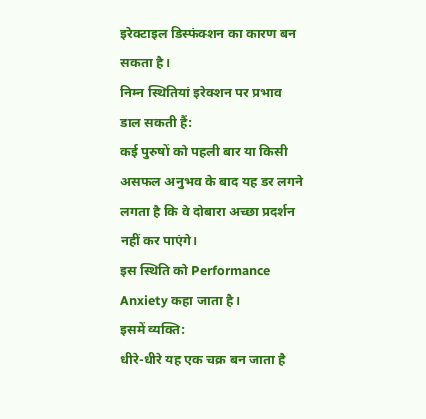इरेक्टाइल डिस्फंक्शन का कारण बन सकता है।
निम्न स्थितियां इरेक्शन पर प्रभाव डाल सकती हैं:
कई पुरुषों को पहली बार या किसी असफल अनुभव के बाद यह डर लगने लगता है कि वे दोबारा अच्छा प्रदर्शन नहीं कर पाएंगे।
इस स्थिति को Performance Anxiety कहा जाता है।
इसमें व्यक्ति:
धीरे-धीरे यह एक चक्र बन जाता है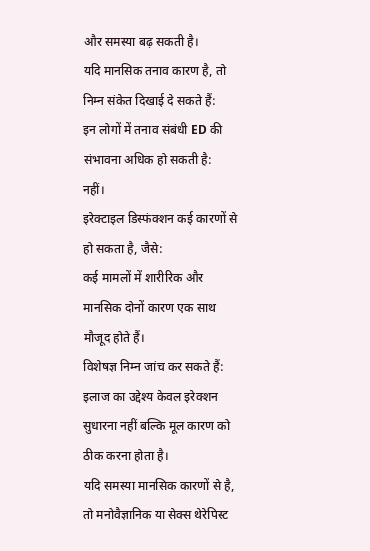और समस्या बढ़ सकती है।
यदि मानसिक तनाव कारण है, तो निम्न संकेत दिखाई दे सकते हैं:
इन लोगों में तनाव संबंधी ED की संभावना अधिक हो सकती है:
नहीं।
इरेक्टाइल डिस्फंक्शन कई कारणों से हो सकता है, जैसे:
कई मामलों में शारीरिक और मानसिक दोनों कारण एक साथ मौजूद होते हैं।
विशेषज्ञ निम्न जांच कर सकते हैं:
इलाज का उद्देश्य केवल इरेक्शन सुधारना नहीं बल्कि मूल कारण को ठीक करना होता है।
यदि समस्या मानसिक कारणों से है, तो मनोवैज्ञानिक या सेक्स थेरेपिस्ट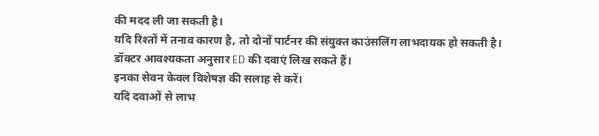की मदद ली जा सकती है।
यदि रिश्तों में तनाव कारण है, तो दोनों पार्टनर की संयुक्त काउंसलिंग लाभदायक हो सकती है।
डॉक्टर आवश्यकता अनुसार ED की दवाएं लिख सकते हैं।
इनका सेवन केवल विशेषज्ञ की सलाह से करें।
यदि दवाओं से लाभ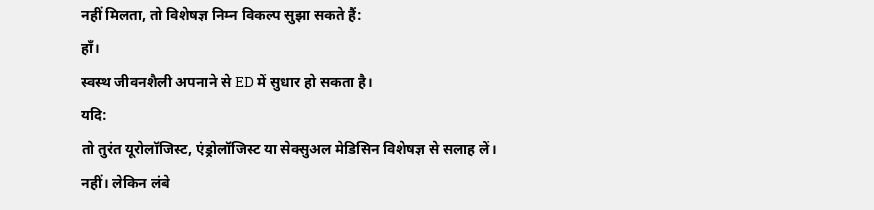नहीं मिलता, तो विशेषज्ञ निम्न विकल्प सुझा सकते हैं:
हाँ।
स्वस्थ जीवनशैली अपनाने से ED में सुधार हो सकता है।
यदि:
तो तुरंत यूरोलॉजिस्ट, एंड्रोलॉजिस्ट या सेक्सुअल मेडिसिन विशेषज्ञ से सलाह लें।
नहीं। लेकिन लंबे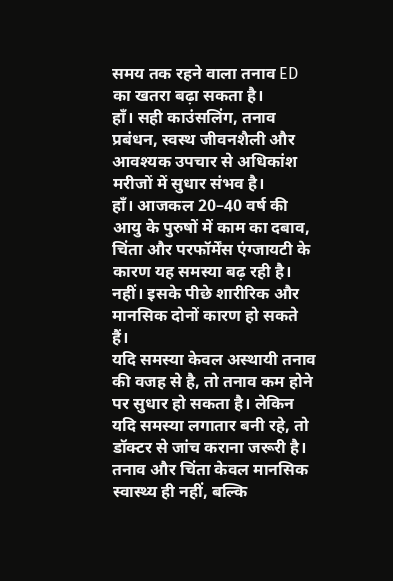समय तक रहने वाला तनाव ED का खतरा बढ़ा सकता है।
हाँ। सही काउंसलिंग, तनाव प्रबंधन, स्वस्थ जीवनशैली और आवश्यक उपचार से अधिकांश मरीजों में सुधार संभव है।
हाँ। आजकल 20–40 वर्ष की आयु के पुरुषों में काम का दबाव, चिंता और परफॉर्मेंस एंग्जायटी के कारण यह समस्या बढ़ रही है।
नहीं। इसके पीछे शारीरिक और मानसिक दोनों कारण हो सकते हैं।
यदि समस्या केवल अस्थायी तनाव की वजह से है, तो तनाव कम होने पर सुधार हो सकता है। लेकिन यदि समस्या लगातार बनी रहे, तो डॉक्टर से जांच कराना जरूरी है।
तनाव और चिंता केवल मानसिक स्वास्थ्य ही नहीं, बल्कि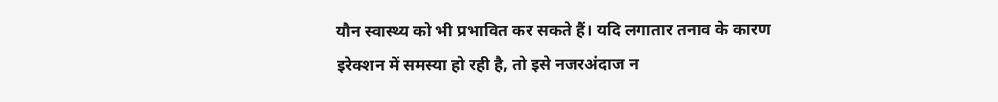यौन स्वास्थ्य को भी प्रभावित कर सकते हैं। यदि लगातार तनाव के कारण इरेक्शन में समस्या हो रही है, तो इसे नजरअंदाज न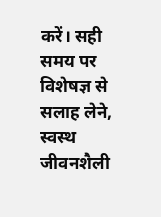करें। सही समय पर विशेषज्ञ से सलाह लेने, स्वस्थ जीवनशैली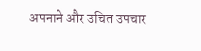अपनाने और उचित उपचार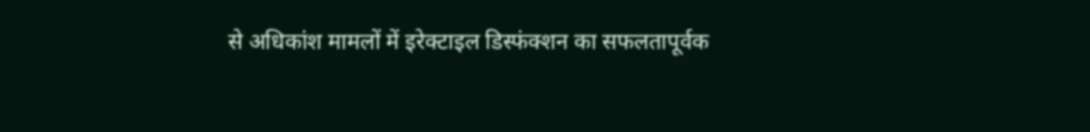से अधिकांश मामलों में इरेक्टाइल डिस्फंक्शन का सफलतापूर्वक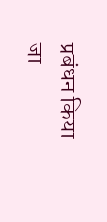प्रबंधन किया जा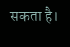सकता है।